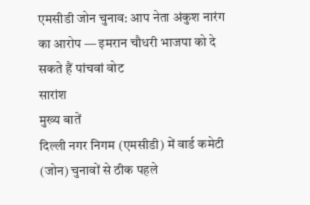एमसीडी जोन चुनाव: आप नेता अंकुश नारंग का आरोप — इमरान चौधरी भाजपा को दे सकते हैं पांचवां वोट
सारांश
मुख्य बातें
दिल्ली नगर निगम (एमसीडी) में वार्ड कमेटी (जोन) चुनावों से ठीक पहले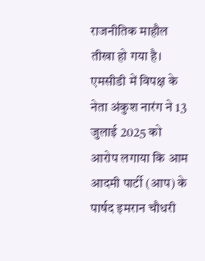राजनीतिक माहौल तीखा हो गया है। एमसीडी में विपक्ष के नेता अंकुश नारंग ने 13 जुलाई 2025 को आरोप लगाया कि आम आदमी पार्टी (आप) के पार्षद इमरान चौधरी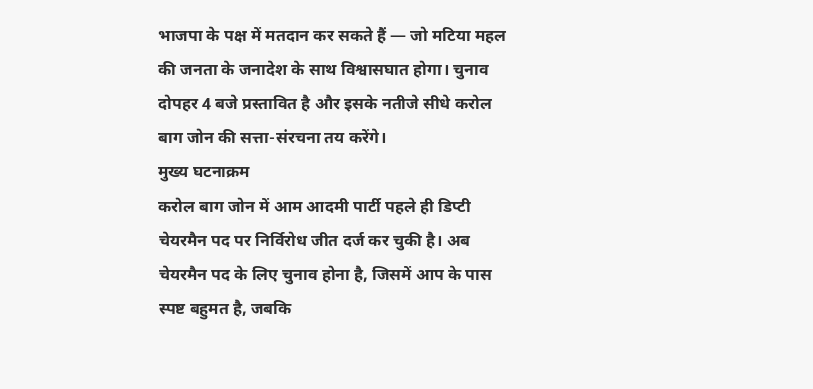भाजपा के पक्ष में मतदान कर सकते हैं — जो मटिया महल की जनता के जनादेश के साथ विश्वासघात होगा। चुनाव दोपहर 4 बजे प्रस्तावित है और इसके नतीजे सीधे करोल बाग जोन की सत्ता-संरचना तय करेंगे।
मुख्य घटनाक्रम
करोल बाग जोन में आम आदमी पार्टी पहले ही डिप्टी चेयरमैन पद पर निर्विरोध जीत दर्ज कर चुकी है। अब चेयरमैन पद के लिए चुनाव होना है, जिसमें आप के पास स्पष्ट बहुमत है, जबकि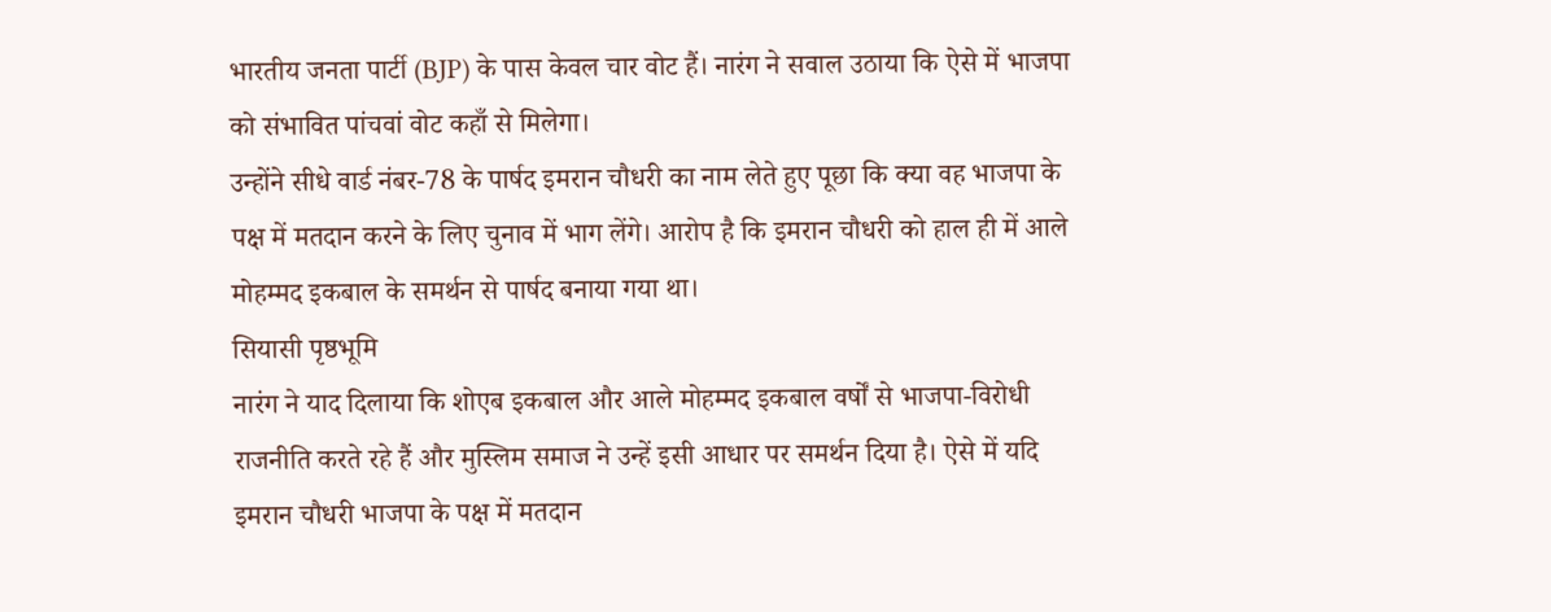भारतीय जनता पार्टी (BJP) के पास केवल चार वोट हैं। नारंग ने सवाल उठाया कि ऐसे में भाजपा को संभावित पांचवां वोट कहाँ से मिलेगा।
उन्होंने सीधे वार्ड नंबर-78 के पार्षद इमरान चौधरी का नाम लेते हुए पूछा कि क्या वह भाजपा के पक्ष में मतदान करने के लिए चुनाव में भाग लेंगे। आरोप है कि इमरान चौधरी को हाल ही में आले मोहम्मद इकबाल के समर्थन से पार्षद बनाया गया था।
सियासी पृष्ठभूमि
नारंग ने याद दिलाया कि शोएब इकबाल और आले मोहम्मद इकबाल वर्षों से भाजपा-विरोधी राजनीति करते रहे हैं और मुस्लिम समाज ने उन्हें इसी आधार पर समर्थन दिया है। ऐसे में यदि इमरान चौधरी भाजपा के पक्ष में मतदान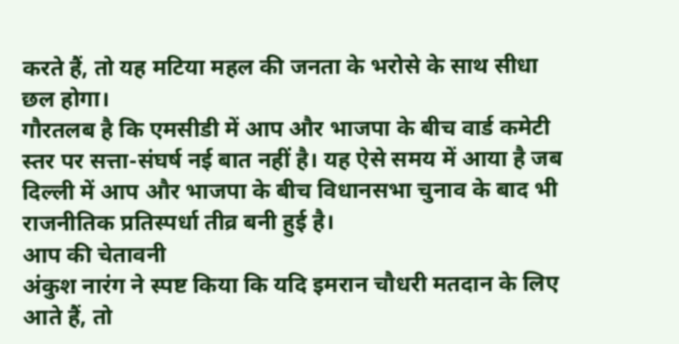करते हैं, तो यह मटिया महल की जनता के भरोसे के साथ सीधा छल होगा।
गौरतलब है कि एमसीडी में आप और भाजपा के बीच वार्ड कमेटी स्तर पर सत्ता-संघर्ष नई बात नहीं है। यह ऐसे समय में आया है जब दिल्ली में आप और भाजपा के बीच विधानसभा चुनाव के बाद भी राजनीतिक प्रतिस्पर्धा तीव्र बनी हुई है।
आप की चेतावनी
अंकुश नारंग ने स्पष्ट किया कि यदि इमरान चौधरी मतदान के लिए आते हैं, तो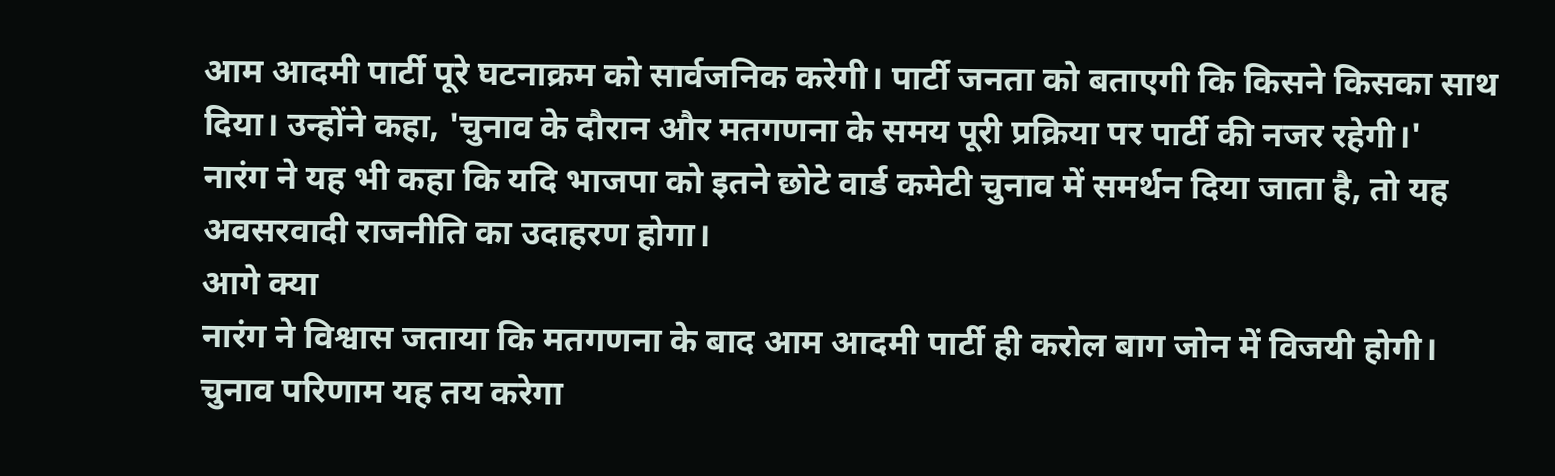आम आदमी पार्टी पूरे घटनाक्रम को सार्वजनिक करेगी। पार्टी जनता को बताएगी कि किसने किसका साथ दिया। उन्होंने कहा, 'चुनाव के दौरान और मतगणना के समय पूरी प्रक्रिया पर पार्टी की नजर रहेगी।'
नारंग ने यह भी कहा कि यदि भाजपा को इतने छोटे वार्ड कमेटी चुनाव में समर्थन दिया जाता है, तो यह अवसरवादी राजनीति का उदाहरण होगा।
आगे क्या
नारंग ने विश्वास जताया कि मतगणना के बाद आम आदमी पार्टी ही करोल बाग जोन में विजयी होगी। चुनाव परिणाम यह तय करेगा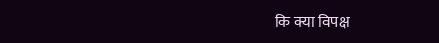कि क्या विपक्ष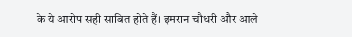के ये आरोप सही साबित होते हैं। इमरान चौधरी और आले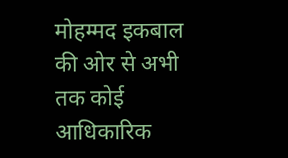मोहम्मद इकबाल की ओर से अभी तक कोई आधिकारिक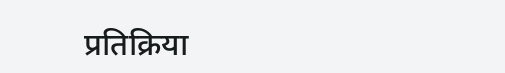प्रतिक्रिया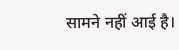सामने नहीं आई है।